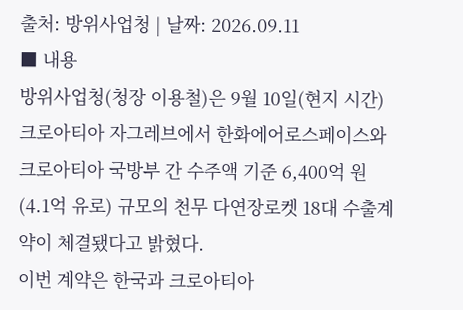출처: 방위사업청 | 날짜: 2026.09.11
■ 내용
방위사업청(청장 이용철)은 9월 10일(현지 시간) 크로아티아 자그레브에서 한화에어로스페이스와 크로아티아 국방부 간 수주액 기준 6,400억 원(4.1억 유로) 규모의 천무 다연장로켓 18대 수출계약이 체결됐다고 밝혔다.
이번 계약은 한국과 크로아티아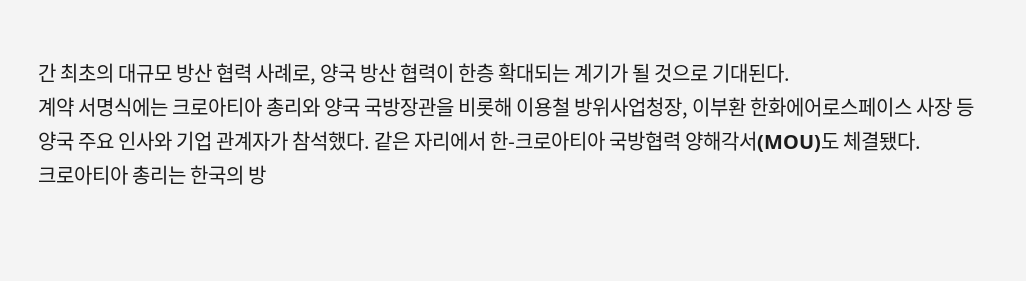간 최초의 대규모 방산 협력 사례로, 양국 방산 협력이 한층 확대되는 계기가 될 것으로 기대된다.
계약 서명식에는 크로아티아 총리와 양국 국방장관을 비롯해 이용철 방위사업청장, 이부환 한화에어로스페이스 사장 등 양국 주요 인사와 기업 관계자가 참석했다. 같은 자리에서 한-크로아티아 국방협력 양해각서(MOU)도 체결됐다.
크로아티아 총리는 한국의 방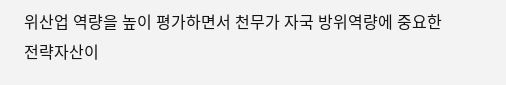위산업 역량을 높이 평가하면서 천무가 자국 방위역량에 중요한 전략자산이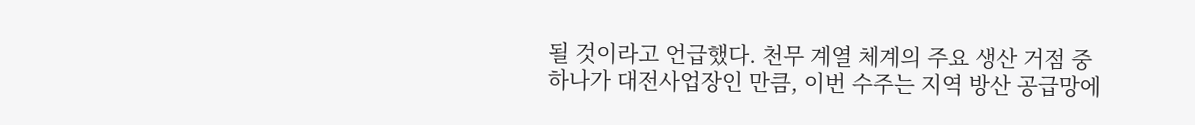될 것이라고 언급했다. 천무 계열 체계의 주요 생산 거점 중 하나가 대전사업장인 만큼, 이번 수주는 지역 방산 공급망에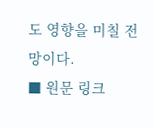도 영향을 미칠 전망이다.
■ 원문 링크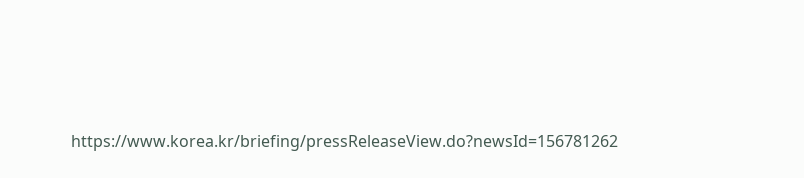https://www.korea.kr/briefing/pressReleaseView.do?newsId=156781262